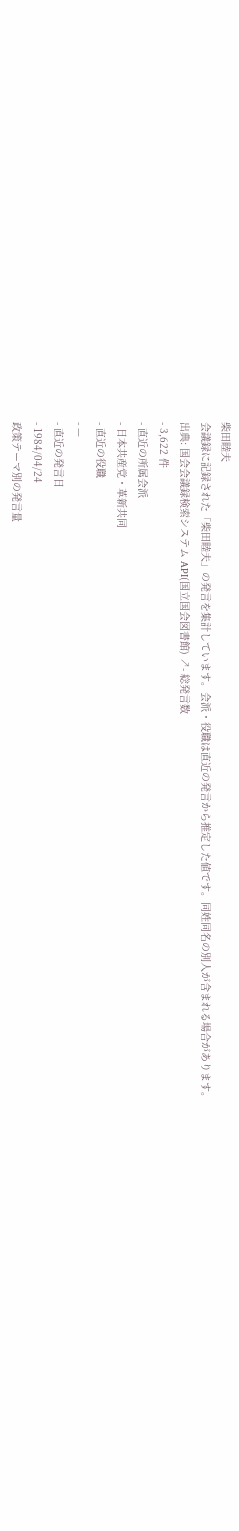柴田睦夫
会議録に記録された「柴田睦夫」の発言を集計しています。会派・役職は直近の発言から推定した値です。同姓同名の別人が含まれる場合があります。
出典: 国会会議録検索システム API(国立国会図書館) ↗- 総発言数
- 3,622 件
- 直近の所属会派
- 日本共産党・革新共同
- 直近の役職
- —
- 直近の発言日
- 1984/04/24
政策テーマ別の発言量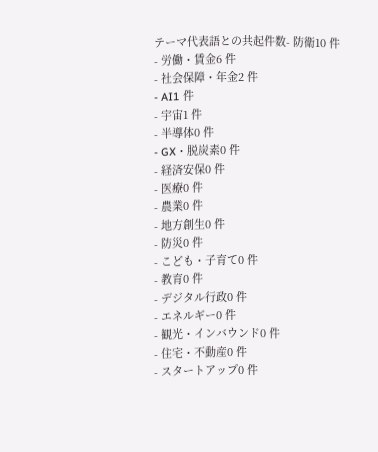テーマ代表語との共起件数- 防衛10 件
- 労働・賃金6 件
- 社会保障・年金2 件
- AI1 件
- 宇宙1 件
- 半導体0 件
- GX・脱炭素0 件
- 経済安保0 件
- 医療0 件
- 農業0 件
- 地方創生0 件
- 防災0 件
- こども・子育て0 件
- 教育0 件
- デジタル行政0 件
- エネルギー0 件
- 観光・インバウンド0 件
- 住宅・不動産0 件
- スタートアップ0 件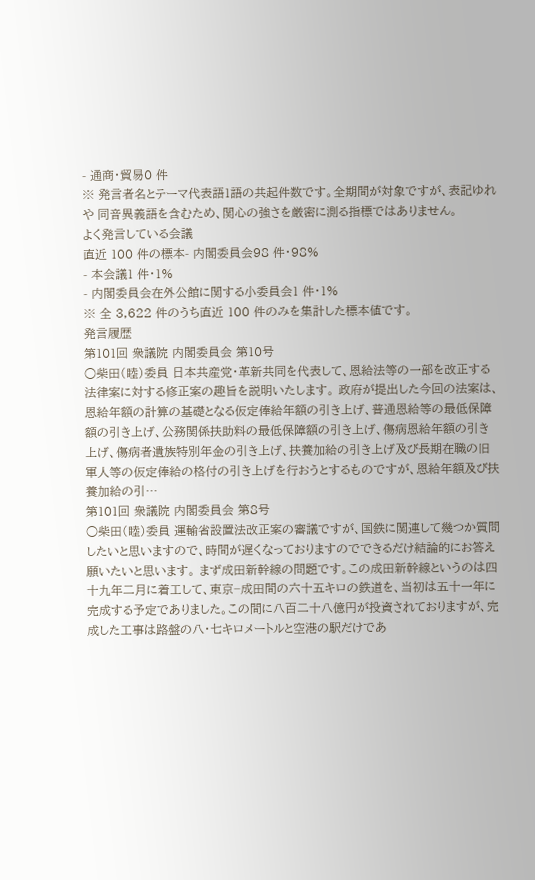- 通商・貿易0 件
※ 発言者名とテーマ代表語1語の共起件数です。全期間が対象ですが、表記ゆれや 同音異義語を含むため、関心の強さを厳密に測る指標ではありません。
よく発言している会議
直近 100 件の標本- 内閣委員会98 件・98%
- 本会議1 件・1%
- 内閣委員会在外公館に関する小委員会1 件・1%
※ 全 3,622 件のうち直近 100 件のみを集計した標本値です。
発言履歴
第101回 衆議院 内閣委員会 第10号
○柴田(睦)委員 日本共産党・革新共同を代表して、恩給法等の一部を改正する法律案に対する修正案の趣旨を説明いたします。 政府が提出した今回の法案は、恩給年額の計算の基礎となる仮定俸給年額の引き上げ、普通恩給等の最低保障額の引き上げ、公務関係扶助料の最低保障額の引き上げ、傷病恩給年額の引き上げ、傷病者遺族特別年金の引き上げ、扶養加給の引き上げ及び長期在職の旧軍人等の仮定俸給の格付の引き上げを行おうとするものですが、恩給年額及び扶養加給の引…
第101回 衆議院 内閣委員会 第8号
○柴田(睦)委員 運輸省設置法改正案の審議ですが、国鉄に関連して幾つか質問したいと思いますので、時間が遅くなっておりますのでできるだけ結論的にお答え願いたいと思います。 まず成田新幹線の問題です。この成田新幹線というのは四十九年二月に着工して、東京−成田間の六十五キロの鉄道を、当初は五十一年に完成する予定でありました。この間に八百二十八億円が投資されておりますが、完成した工事は路盤の八・七キロメートルと空港の駅だけであ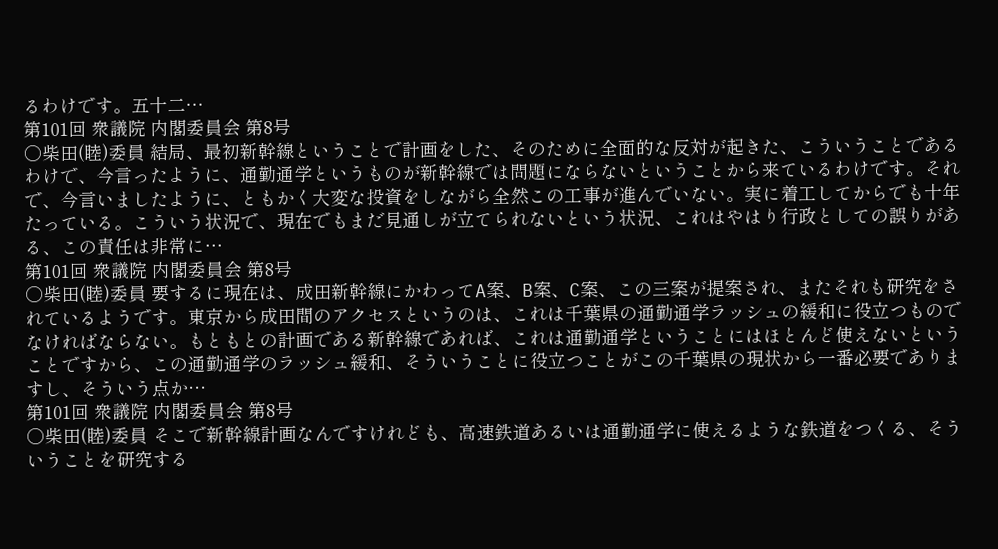るわけです。五十二…
第101回 衆議院 内閣委員会 第8号
○柴田(睦)委員 結局、最初新幹線ということで計画をした、そのために全面的な反対が起きた、こういうことであるわけで、今言ったように、通勤通学というものが新幹線では問題にならないということから来ているわけです。それで、今言いましたように、ともかく大変な投資をしながら全然この工事が進んでいない。実に着工してからでも十年たっている。こういう状況で、現在でもまだ見通しが立てられないという状況、これはやはり行政としての誤りがある、この責任は非常に…
第101回 衆議院 内閣委員会 第8号
○柴田(睦)委員 要するに現在は、成田新幹線にかわってA案、B案、C案、この三案が提案され、またそれも研究をされているようです。東京から成田間のアクセスというのは、これは千葉県の通勤通学ラッシュの緩和に役立つものでなければならない。もともとの計画である新幹線であれば、これは通勤通学ということにはほとんど使えないということですから、この通勤通学のラッシュ緩和、そういうことに役立つことがこの千葉県の現状から一番必要でありますし、そういう点か…
第101回 衆議院 内閣委員会 第8号
○柴田(睦)委員 そこで新幹線計画なんですけれども、高速鉄道あるいは通勤通学に使えるような鉄道をつくる、そういうことを研究する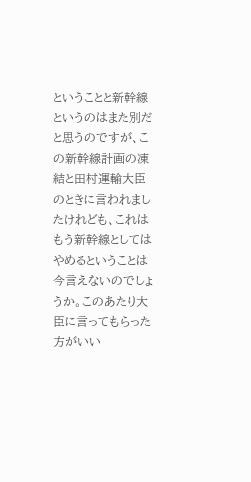ということと新幹線というのはまた別だと思うのですが、この新幹線計画の凍結と田村運輸大臣のときに言われましたけれども、これはもう新幹線としてはやめるということは今言えないのでしょうか。このあたり大臣に言ってもらった方がいい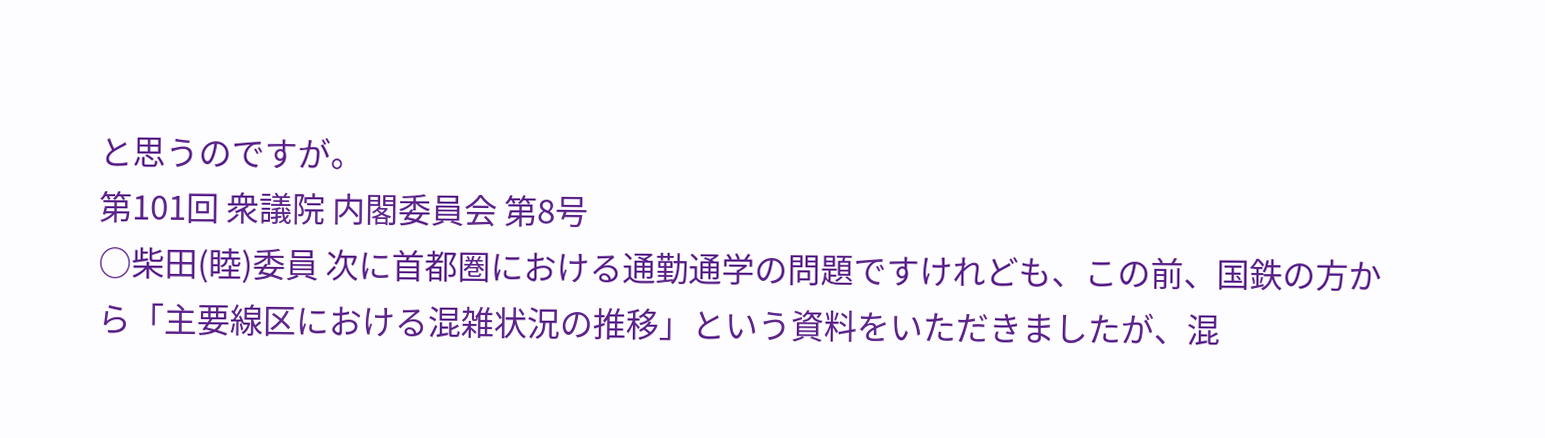と思うのですが。
第101回 衆議院 内閣委員会 第8号
○柴田(睦)委員 次に首都圏における通勤通学の問題ですけれども、この前、国鉄の方から「主要線区における混雑状況の推移」という資料をいただきましたが、混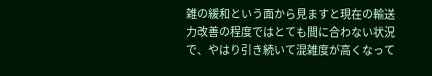雑の緩和という面から見ますと現在の輸送力改善の程度ではとても間に合わない状況で、やはり引き続いて混雑度が高くなって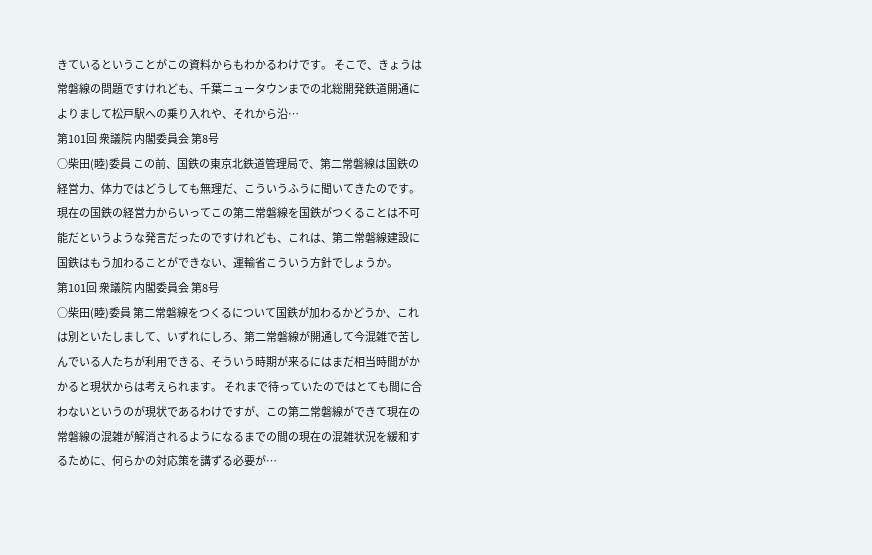きているということがこの資料からもわかるわけです。 そこで、きょうは常磐線の問題ですけれども、千葉ニュータウンまでの北総開発鉄道開通によりまして松戸駅への乗り入れや、それから沿…
第101回 衆議院 内閣委員会 第8号
○柴田(睦)委員 この前、国鉄の東京北鉄道管理局で、第二常磐線は国鉄の経営力、体力ではどうしても無理だ、こういうふうに聞いてきたのです。現在の国鉄の経営力からいってこの第二常磐線を国鉄がつくることは不可能だというような発言だったのですけれども、これは、第二常磐線建設に国鉄はもう加わることができない、運輸省こういう方針でしょうか。
第101回 衆議院 内閣委員会 第8号
○柴田(睦)委員 第二常磐線をつくるについて国鉄が加わるかどうか、これは別といたしまして、いずれにしろ、第二常磐線が開通して今混雑で苦しんでいる人たちが利用できる、そういう時期が来るにはまだ相当時間がかかると現状からは考えられます。 それまで待っていたのではとても間に合わないというのが現状であるわけですが、この第二常磐線ができて現在の常磐線の混雑が解消されるようになるまでの間の現在の混雑状況を緩和するために、何らかの対応策を講ずる必要が…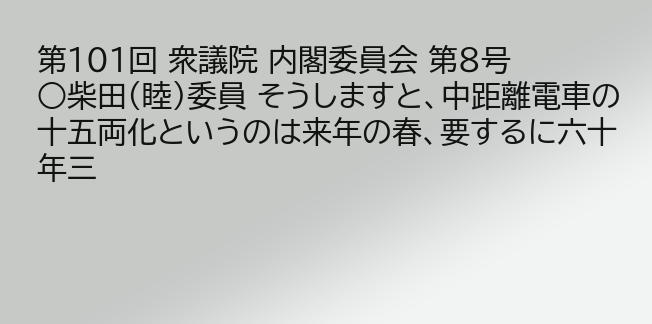第101回 衆議院 内閣委員会 第8号
○柴田(睦)委員 そうしますと、中距離電車の十五両化というのは来年の春、要するに六十年三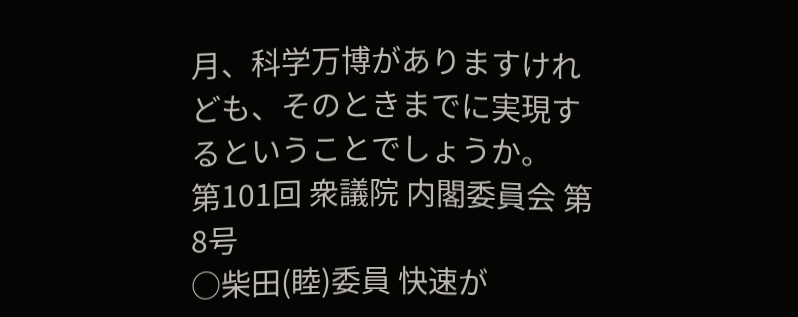月、科学万博がありますけれども、そのときまでに実現するということでしょうか。
第101回 衆議院 内閣委員会 第8号
○柴田(睦)委員 快速が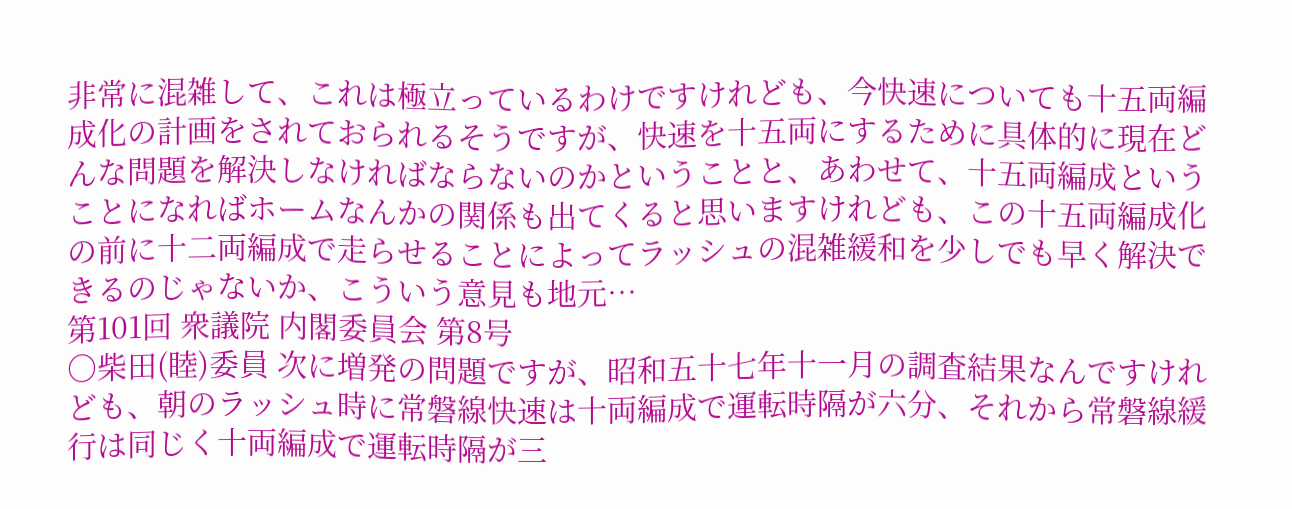非常に混雑して、これは極立っているわけですけれども、今快速についても十五両編成化の計画をされておられるそうですが、快速を十五両にするために具体的に現在どんな問題を解決しなければならないのかということと、あわせて、十五両編成ということになればホームなんかの関係も出てくると思いますけれども、この十五両編成化の前に十二両編成で走らせることによってラッシュの混雑緩和を少しでも早く解決できるのじゃないか、こういう意見も地元…
第101回 衆議院 内閣委員会 第8号
○柴田(睦)委員 次に増発の問題ですが、昭和五十七年十一月の調査結果なんですけれども、朝のラッシュ時に常磐線快速は十両編成で運転時隔が六分、それから常磐線緩行は同じく十両編成で運転時隔が三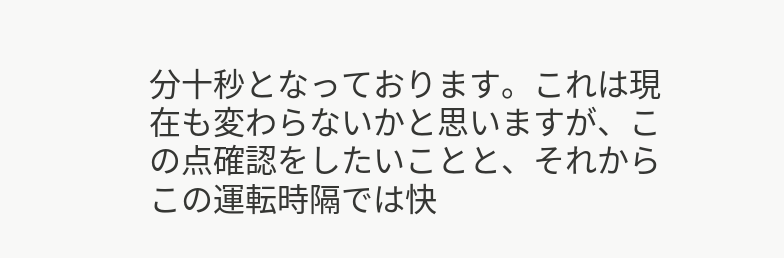分十秒となっております。これは現在も変わらないかと思いますが、この点確認をしたいことと、それからこの運転時隔では快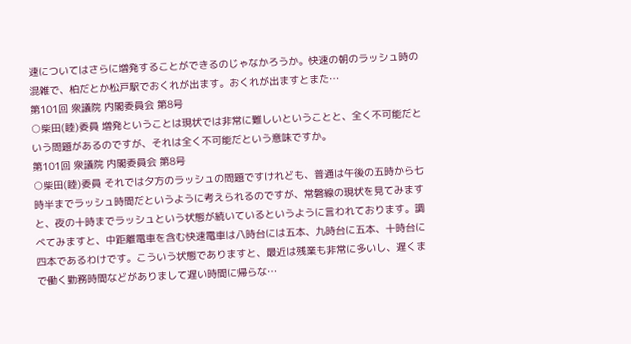速についてはさらに増発することができるのじゃなかろうか。快速の朝のラッシュ時の混雑で、柏だとか松戸駅でおくれが出ます。おくれが出ますとまた…
第101回 衆議院 内閣委員会 第8号
○柴田(睦)委員 増発ということは現状では非常に難しいということと、全く不可能だという問題があるのですが、それは全く不可能だという意味ですか。
第101回 衆議院 内閣委員会 第8号
○柴田(睦)委員 それでは夕方のラッシュの問題ですけれども、普通は午後の五時から七時半までラッシュ時間だというように考えられるのですが、常磐線の現状を見てみますと、夜の十時までラッシュという状態が続いているというように言われております。調べてみますと、中距離電車を含む快速電車は八時台には五本、九時台に五本、十時台に四本であるわけです。こういう状態でありますと、最近は残業も非常に多いし、遅くまで働く勤務時間などがありまして遅い時間に帰らな…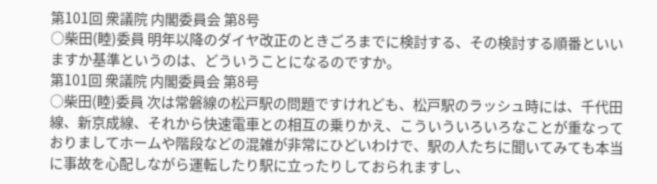第101回 衆議院 内閣委員会 第8号
○柴田(睦)委員 明年以降のダイヤ改正のときごろまでに検討する、その検討する順番といいますか基準というのは、どういうことになるのですか。
第101回 衆議院 内閣委員会 第8号
○柴田(睦)委員 次は常磐線の松戸駅の問題ですけれども、松戸駅のラッシュ時には、千代田線、新京成線、それから快速電車との相互の乗りかえ、こういういろいろなことが重なっておりましてホームや階段などの混雑が非常にひどいわけで、駅の人たちに聞いてみても本当に事故を心配しながら運転したり駅に立ったりしておられますし、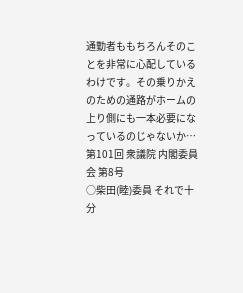通勤者ももちろんそのことを非常に心配しているわけです。その乗りかえのための通路がホームの上り側にも一本必要になっているのじゃないか…
第101回 衆議院 内閣委員会 第8号
○柴田(睦)委員 それで十分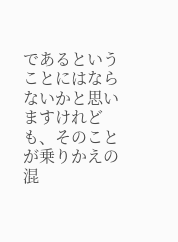であるということにはならないかと思いますけれども、そのことが乗りかえの混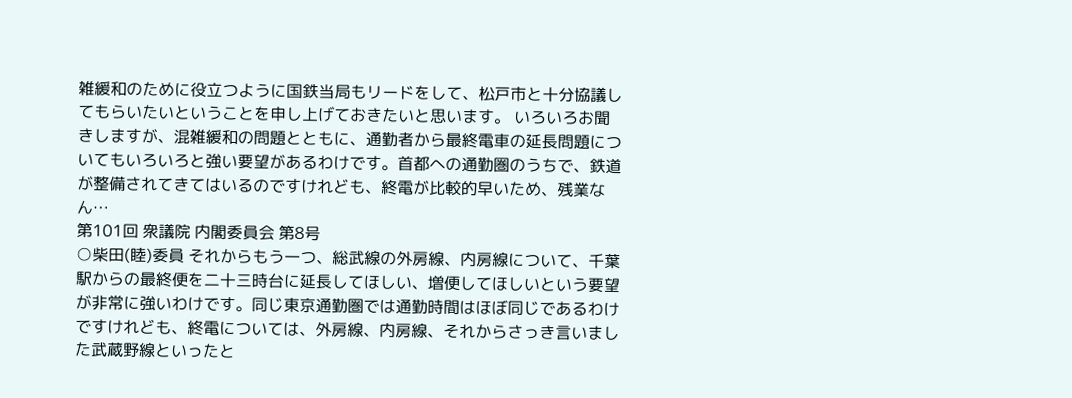雑緩和のために役立つように国鉄当局もリードをして、松戸市と十分協議してもらいたいということを申し上げておきたいと思います。 いろいろお聞きしますが、混雑緩和の問題とともに、通勤者から最終電車の延長問題についてもいろいろと強い要望があるわけです。首都への通勤圏のうちで、鉄道が整備されてきてはいるのですけれども、終電が比較的早いため、残業なん…
第101回 衆議院 内閣委員会 第8号
○柴田(睦)委員 それからもう一つ、総武線の外房線、内房線について、千葉駅からの最終便を二十三時台に延長してほしい、増便してほしいという要望が非常に強いわけです。同じ東京通勤圏では通勤時間はほぼ同じであるわけですけれども、終電については、外房線、内房線、それからさっき言いました武蔵野線といったと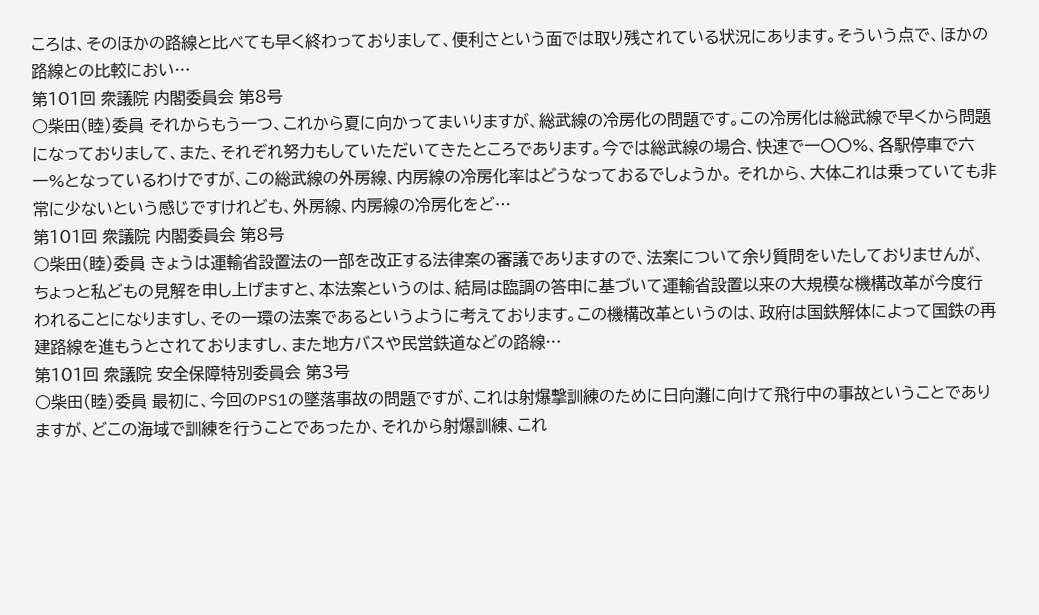ころは、そのほかの路線と比べても早く終わっておりまして、便利さという面では取り残されている状況にあります。そういう点で、ほかの路線との比較におい…
第101回 衆議院 内閣委員会 第8号
○柴田(睦)委員 それからもう一つ、これから夏に向かってまいりますが、総武線の冷房化の問題です。この冷房化は総武線で早くから問題になっておりまして、また、それぞれ努力もしていただいてきたところであります。今では総武線の場合、快速で一〇〇%、各駅停車で六一%となっているわけですが、この総武線の外房線、内房線の冷房化率はどうなっておるでしょうか。 それから、大体これは乗っていても非常に少ないという感じですけれども、外房線、内房線の冷房化をど…
第101回 衆議院 内閣委員会 第8号
○柴田(睦)委員 きょうは運輸省設置法の一部を改正する法律案の審議でありますので、法案について余り質問をいたしておりませんが、ちょっと私どもの見解を申し上げますと、本法案というのは、結局は臨調の答申に基づいて運輸省設置以来の大規模な機構改革が今度行われることになりますし、その一環の法案であるというように考えております。この機構改革というのは、政府は国鉄解体によって国鉄の再建路線を進もうとされておりますし、また地方バスや民営鉄道などの路線…
第101回 衆議院 安全保障特別委員会 第3号
○柴田(睦)委員 最初に、今回のPS1の墜落事故の問題ですが、これは射爆撃訓練のために日向灘に向けて飛行中の事故ということでありますが、どこの海域で訓練を行うことであったか、それから射爆訓練、これ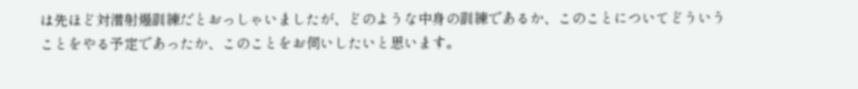は先ほど対潜射爆訓練だとおっしゃいましたが、どのような中身の訓練であるか、このことについてどういうことをやる予定であったか、このことをお伺いしたいと思います。